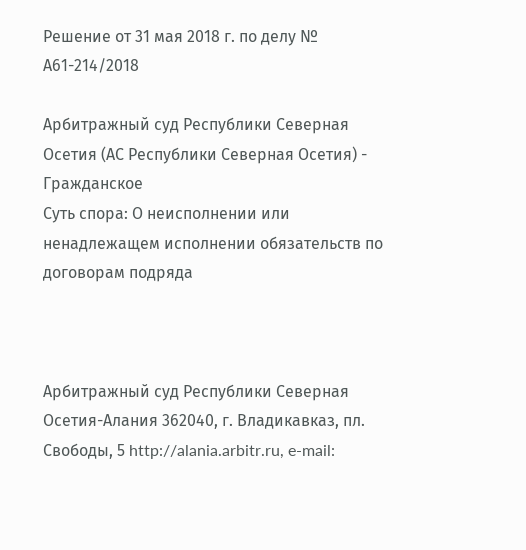Решение от 31 мая 2018 г. по делу № А61-214/2018

Арбитражный суд Республики Северная Осетия (АС Республики Северная Осетия) - Гражданское
Суть спора: О неисполнении или ненадлежащем исполнении обязательств по договорам подряда



Арбитражный суд Республики Северная Осетия-Алания 362040, г. Владикавказ, пл. Свободы, 5 http://alania.arbitr.ru, e-mail: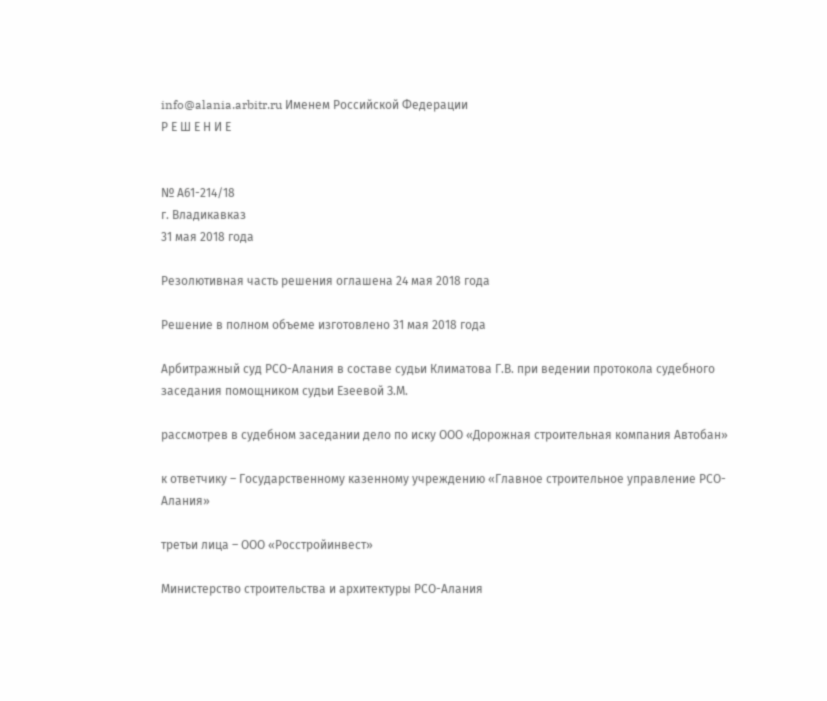info@alania.arbitr.ru Именем Российской Федерации
Р Е Ш Е Н И Е


№ А61-214/18
г. Владикавказ
31 мая 2018 года

Резолютивная часть решения оглашена 24 мая 2018 года

Решение в полном объеме изготовлено 31 мая 2018 года

Арбитражный суд РСО-Алания в составе судьи Климатова Г.В. при ведении протокола судебного заседания помощником судьи Езеевой З.М.

рассмотрев в судебном заседании дело по иску ООО «Дорожная строительная компания Автобан»

к ответчику – Государственному казенному учреждению «Главное строительное управление РСО-Алания»

третьи лица – ООО «Росстройинвест»

Министерство строительства и архитектуры РСО-Алания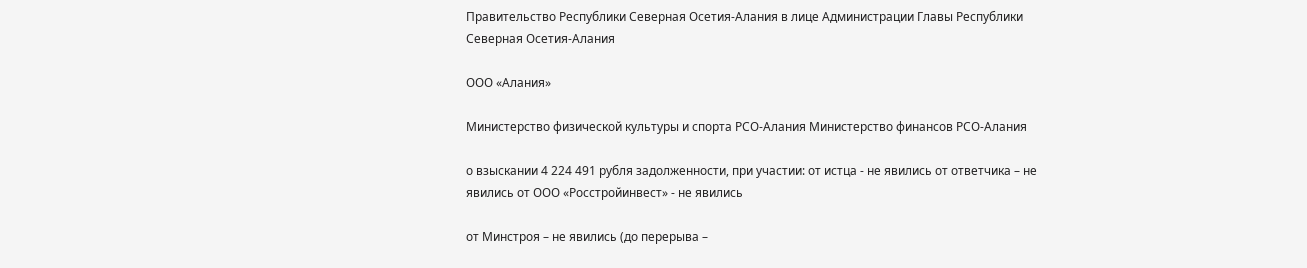Правительство Республики Северная Осетия-Алания в лице Администрации Главы Республики Северная Осетия-Алания

ООО «Алания»

Министерство физической культуры и спорта РСО-Алания Министерство финансов РСО-Алания

о взыскании 4 224 491 рубля задолженности, при участии: от истца - не явились от ответчика – не явились от ООО «Росстройинвест» - не явились

от Минстроя – не явились (до перерыва –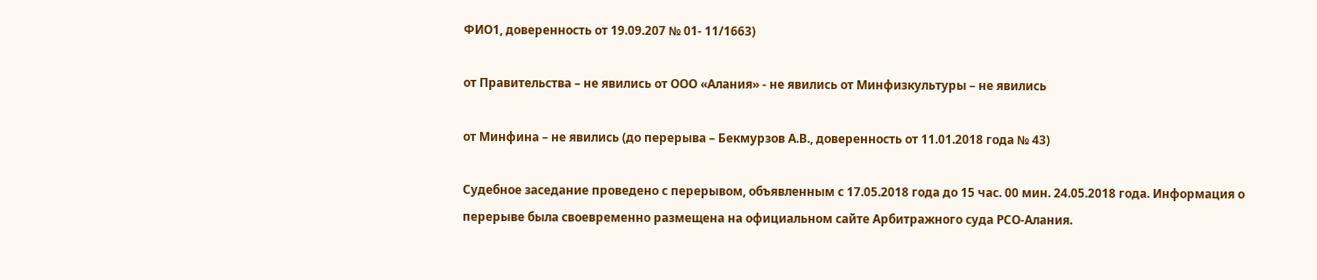ФИО1, доверенность от 19.09.207 № 01- 11/1663)

от Правительства – не явились от ООО «Алания» - не явились от Минфизкультуры – не явились

от Минфина – не явились (до перерыва – Бекмурзов А.В., доверенность от 11.01.2018 года № 43)

Судебное заседание проведено с перерывом, объявленным с 17.05.2018 года до 15 час. 00 мин. 24.05.2018 года. Информация о перерыве была своевременно размещена на официальном сайте Арбитражного суда РСО-Алания.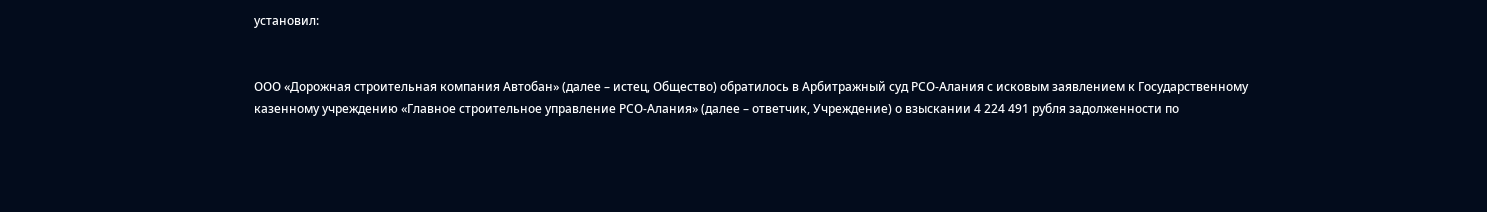установил:


ООО «Дорожная строительная компания Автобан» (далее – истец, Общество) обратилось в Арбитражный суд РСО-Алания с исковым заявлением к Государственному казенному учреждению «Главное строительное управление РСО-Алания» (далее – ответчик, Учреждение) о взыскании 4 224 491 рубля задолженности по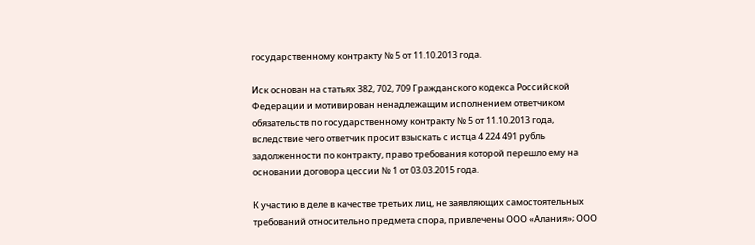государственному контракту № 5 от 11.10.2013 года.

Иск основан на статьях 382, 702, 709 Гражданского кодекса Российской Федерации и мотивирован ненадлежащим исполнением ответчиком обязательств по государственному контракту № 5 от 11.10.2013 года, вследствие чего ответчик просит взыскать с истца 4 224 491 рубль задолженности по контракту, право требования которой перешло ему на основании договора цессии № 1 от 03.03.2015 года.

К участию в деле в качестве третьих лиц, не заявляющих самостоятельных требований относительно предмета спора, привлечены ООО «Алания»; ООО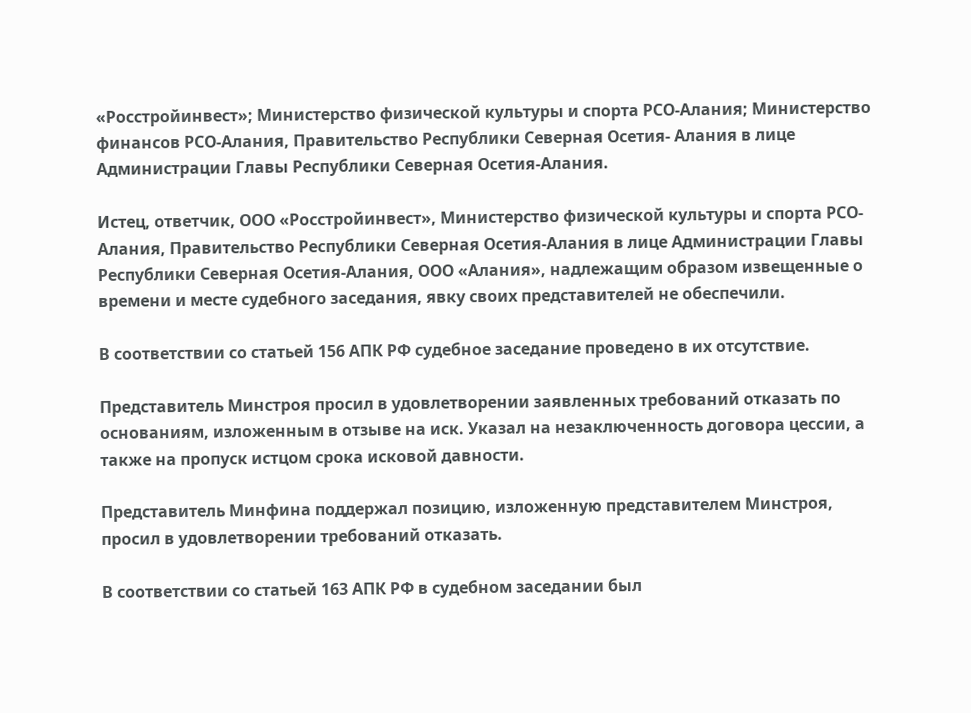«Росстройинвест»; Министерство физической культуры и спорта РСО-Алания; Министерство финансов РСО-Алания, Правительство Республики Северная Осетия- Алания в лице Администрации Главы Республики Северная Осетия-Алания.

Истец, ответчик, ООО «Росстройинвест», Министерство физической культуры и спорта РСО-Алания, Правительство Республики Северная Осетия-Алания в лице Администрации Главы Республики Северная Осетия-Алания, ООО «Алания», надлежащим образом извещенные о времени и месте судебного заседания, явку своих представителей не обеспечили.

В соответствии со статьей 156 АПК РФ судебное заседание проведено в их отсутствие.

Представитель Минстроя просил в удовлетворении заявленных требований отказать по основаниям, изложенным в отзыве на иск. Указал на незаключенность договора цессии, а также на пропуск истцом срока исковой давности.

Представитель Минфина поддержал позицию, изложенную представителем Минстроя, просил в удовлетворении требований отказать.

В соответствии со статьей 163 АПК РФ в судебном заседании был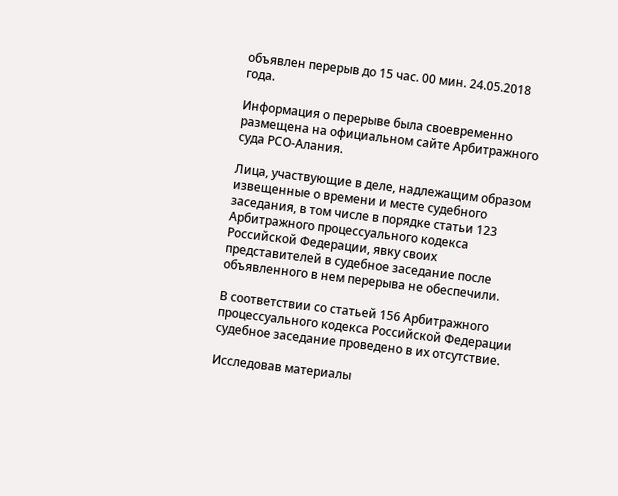объявлен перерыв до 15 час. 00 мин. 24.05.2018 года.

Информация о перерыве была своевременно размещена на официальном сайте Арбитражного суда РСО-Алания.

Лица, участвующие в деле, надлежащим образом извещенные о времени и месте судебного заседания, в том числе в порядке статьи 123 Арбитражного процессуального кодекса Российской Федерации, явку своих представителей в судебное заседание после объявленного в нем перерыва не обеспечили.

В соответствии со статьей 156 Арбитражного процессуального кодекса Российской Федерации судебное заседание проведено в их отсутствие.

Исследовав материалы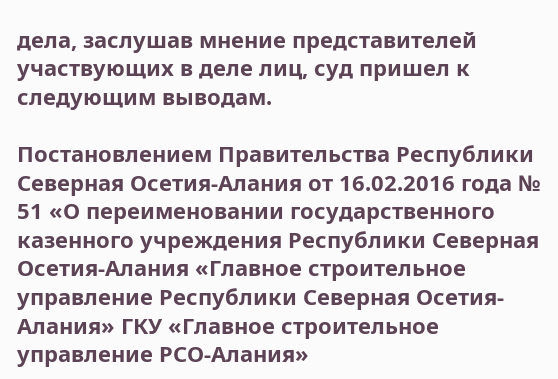дела, заслушав мнение представителей участвующих в деле лиц, суд пришел к следующим выводам.

Постановлением Правительства Республики Северная Осетия-Алания от 16.02.2016 года № 51 «О переименовании государственного казенного учреждения Республики Северная Осетия-Алания «Главное строительное управление Республики Северная Осетия-Алания» ГКУ «Главное строительное управление РСО-Алания»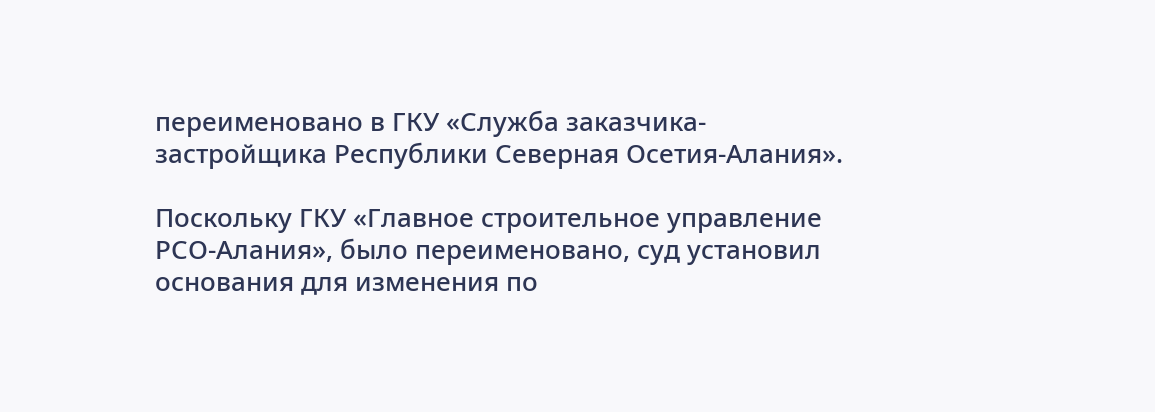переименовано в ГКУ «Служба заказчика-застройщика Республики Северная Осетия-Алания».

Поскольку ГКУ «Главное строительное управление РСО-Алания», было переименовано, суд установил основания для изменения по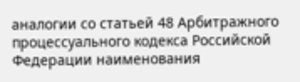аналогии со статьей 48 Арбитражного процессуального кодекса Российской Федерации наименования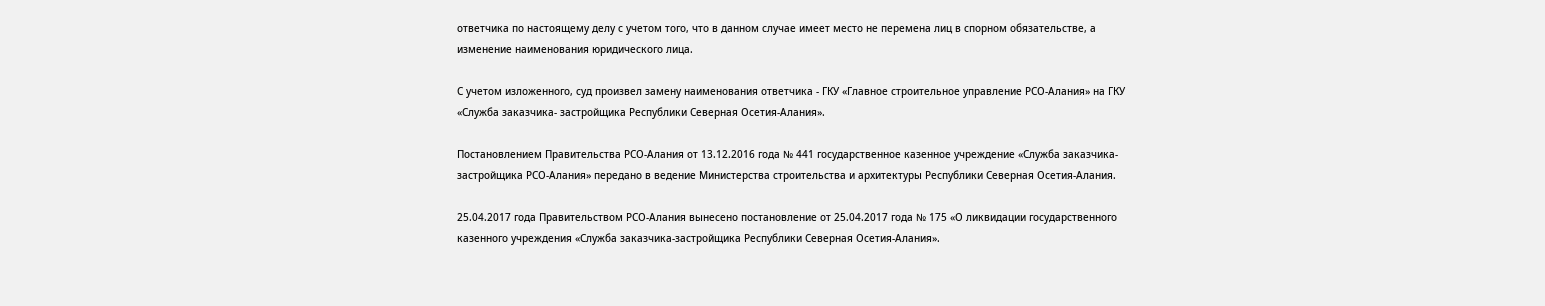ответчика по настоящему делу с учетом того, что в данном случае имеет место не перемена лиц в спорном обязательстве, а изменение наименования юридического лица.

С учетом изложенного, суд произвел замену наименования ответчика - ГКУ «Главное строительное управление РСО-Алания» на ГКУ «Служба заказчика- застройщика Республики Северная Осетия-Алания».

Постановлением Правительства РСО-Алания от 13.12.2016 года № 441 государственное казенное учреждение «Служба заказчика-застройщика РСО-Алания» передано в ведение Министерства строительства и архитектуры Республики Северная Осетия-Алания.

25.04.2017 года Правительством РСО-Алания вынесено постановление от 25.04.2017 года № 175 «О ликвидации государственного казенного учреждения «Служба заказчика-застройщика Республики Северная Осетия-Алания».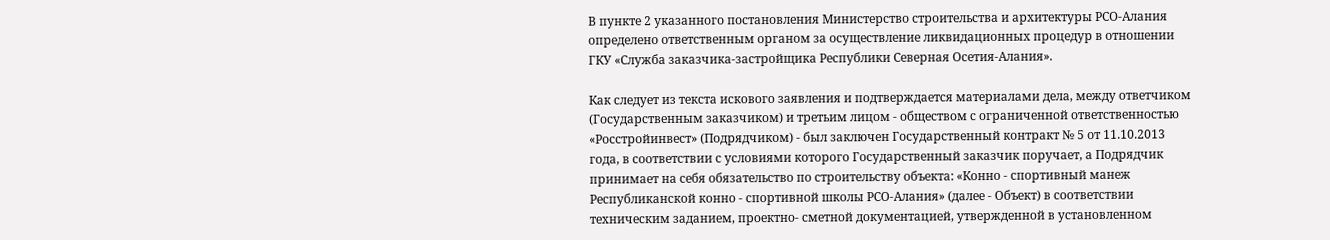В пункте 2 указанного постановления Министерство строительства и архитектуры РСО-Алания определено ответственным органом за осуществление ликвидационных процедур в отношении ГКУ «Служба заказчика-застройщика Республики Северная Осетия-Алания».

Как следует из текста искового заявления и подтверждается материалами дела, между ответчиком (Государственным заказчиком) и третьим лицом - обществом с ограниченной ответственностью «Росстройинвест» (Подрядчиком) - был заключен Государственный контракт № 5 от 11.10.2013 года, в соответствии с условиями которого Государственный заказчик поручает, а Подрядчик принимает на себя обязательство по строительству объекта: «Конно - спортивный манеж Республиканской конно - спортивной школы РСО-Алания» (далее - Объект) в соответствии техническим заданием, проектно- сметной документацией, утвержденной в установленном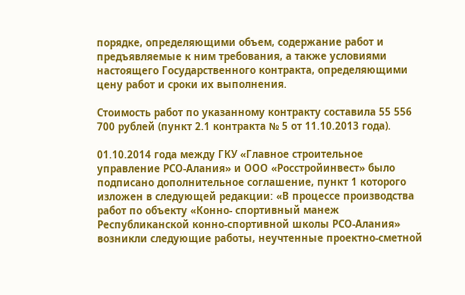порядке, определяющими объем, содержание работ и предъявляемые к ним требования, а также условиями настоящего Государственного контракта, определяющими цену работ и сроки их выполнения.

Стоимость работ по указанному контракту составила 55 556 700 рублей (пункт 2.1 контракта № 5 от 11.10.2013 года).

01.10.2014 года между ГКУ «Главное строительное управление РСО-Алания» и ООО «Росстройинвест» было подписано дополнительное соглашение, пункт 1 которого изложен в следующей редакции: «В процессе производства работ по объекту «Конно- спортивный манеж Республиканской конно-спортивной школы РСО-Алания» возникли следующие работы, неучтенные проектно-сметной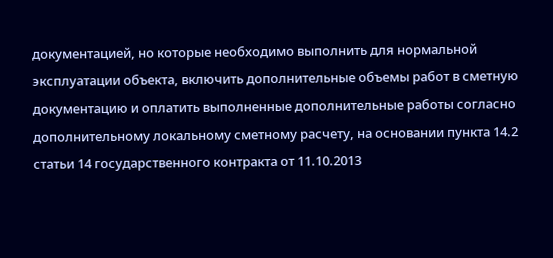документацией, но которые необходимо выполнить для нормальной эксплуатации объекта, включить дополнительные объемы работ в сметную документацию и оплатить выполненные дополнительные работы согласно дополнительному локальному сметному расчету, на основании пункта 14.2 статьи 14 государственного контракта от 11.10.2013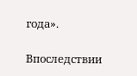года».

Впоследствии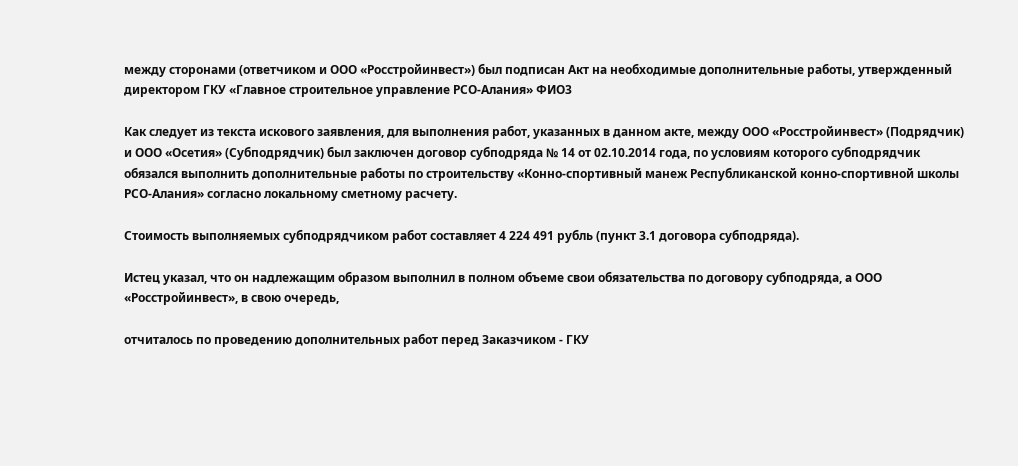между сторонами (ответчиком и ООО «Росстройинвест») был подписан Акт на необходимые дополнительные работы, утвержденный директором ГКУ «Главное строительное управление РСО-Алания» ФИО3

Как следует из текста искового заявления, для выполнения работ, указанных в данном акте, между ООО «Росстройинвест» (Подрядчик) и ООО «Осетия» (Субподрядчик) был заключен договор субподряда № 14 от 02.10.2014 года, по условиям которого субподрядчик обязался выполнить дополнительные работы по строительству «Конно-спортивный манеж Республиканской конно-спортивной школы РСО-Алания» согласно локальному сметному расчету.

Стоимость выполняемых субподрядчиком работ составляет 4 224 491 рубль (пункт 3.1 договора субподряда).

Истец указал, что он надлежащим образом выполнил в полном объеме свои обязательства по договору субподряда, а ООО «Росстройинвест», в свою очередь,

отчиталось по проведению дополнительных работ перед Заказчиком - ГКУ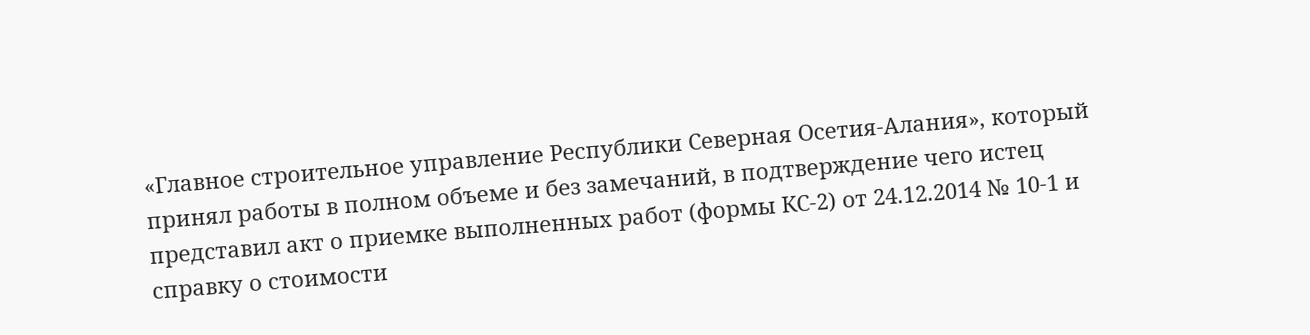«Главное строительное управление Республики Северная Осетия-Алания», который принял работы в полном объеме и без замечаний, в подтверждение чего истец представил акт о приемке выполненных работ (формы КС-2) от 24.12.2014 № 10-1 и справку о стоимости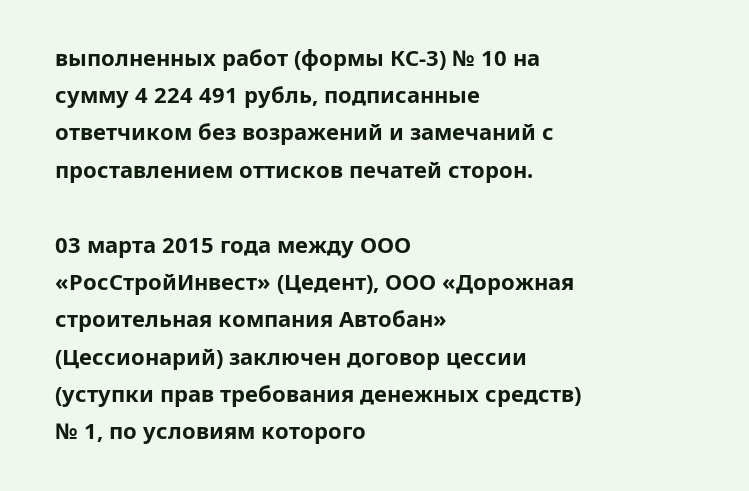выполненных работ (формы КС-3) № 10 на сумму 4 224 491 рубль, подписанные ответчиком без возражений и замечаний с проставлением оттисков печатей сторон.

03 марта 2015 года между ООО «РосСтройИнвест» (Цедент), ООО «Дорожная строительная компания Автобан» (Цессионарий) заключен договор цессии (уступки прав требования денежных средств) № 1, по условиям которого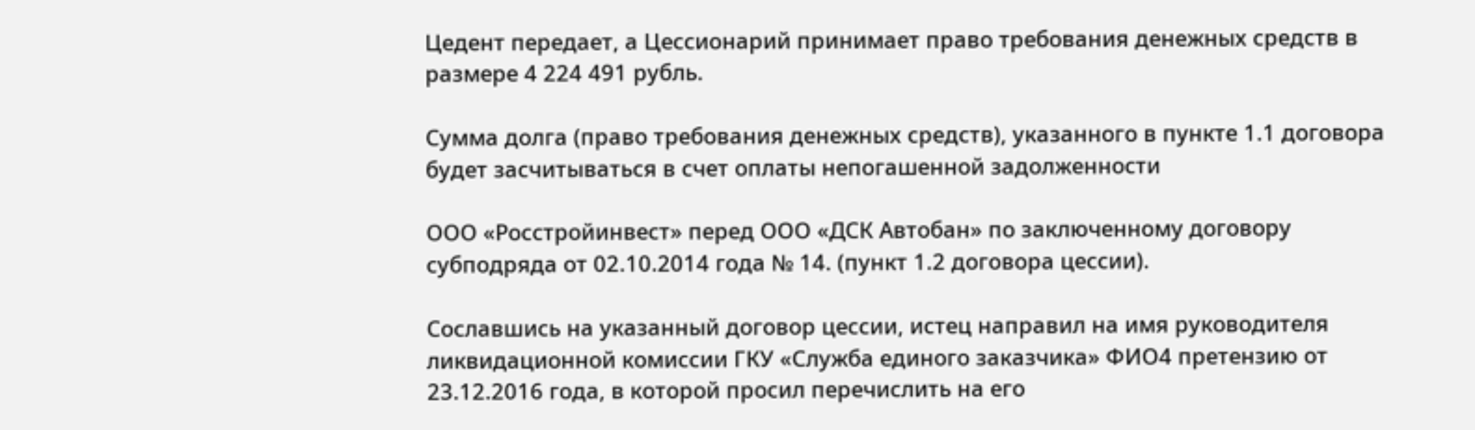Цедент передает, а Цессионарий принимает право требования денежных средств в размере 4 224 491 рубль.

Сумма долга (право требования денежных средств), указанного в пункте 1.1 договора будет засчитываться в счет оплаты непогашенной задолженности

ООО «Росстройинвест» перед ООО «ДСК Автобан» по заключенному договору субподряда от 02.10.2014 года № 14. (пункт 1.2 договора цессии).

Сославшись на указанный договор цессии, истец направил на имя руководителя ликвидационной комиссии ГКУ «Служба единого заказчика» ФИО4 претензию от 23.12.2016 года, в которой просил перечислить на его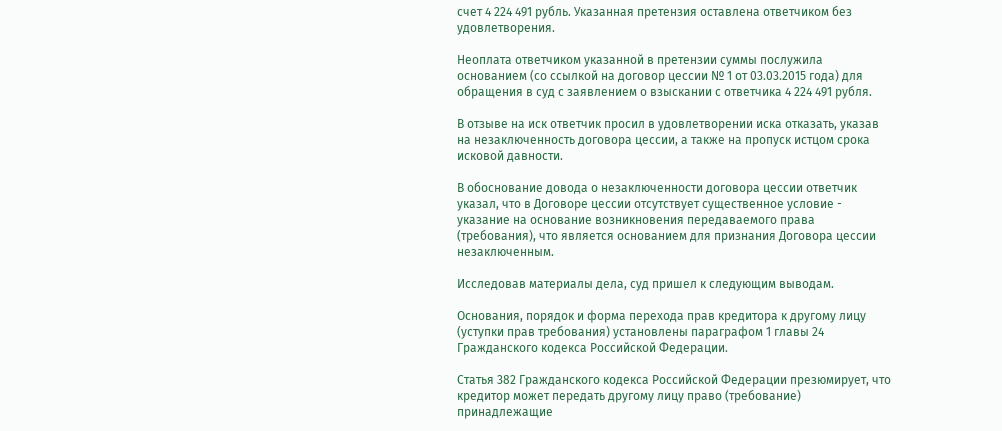счет 4 224 491 рубль. Указанная претензия оставлена ответчиком без удовлетворения.

Неоплата ответчиком указанной в претензии суммы послужила основанием (со ссылкой на договор цессии № 1 от 03.03.2015 года) для обращения в суд с заявлением о взыскании с ответчика 4 224 491 рубля.

В отзыве на иск ответчик просил в удовлетворении иска отказать, указав на незаключенность договора цессии, а также на пропуск истцом срока исковой давности.

В обоснование довода о незаключенности договора цессии ответчик указал, что в Договоре цессии отсутствует существенное условие - указание на основание возникновения передаваемого права (требования), что является основанием для признания Договора цессии незаключенным.

Исследовав материалы дела, суд пришел к следующим выводам.

Основания, порядок и форма перехода прав кредитора к другому лицу (уступки прав требования) установлены параграфом 1 главы 24 Гражданского кодекса Российской Федерации.

Статья 382 Гражданского кодекса Российской Федерации презюмирует, что кредитор может передать другому лицу право (требование) принадлежащие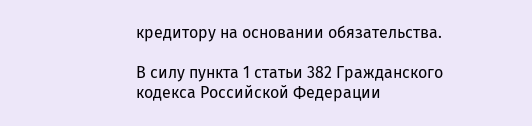кредитору на основании обязательства.

В силу пункта 1 статьи 382 Гражданского кодекса Российской Федерации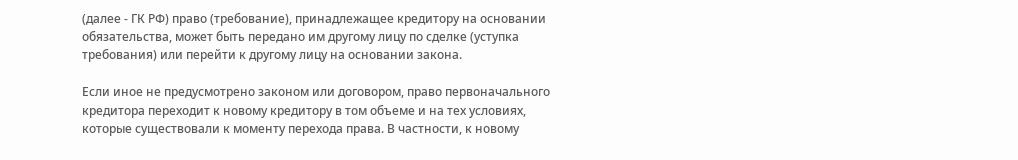(далее - ГК РФ) право (требование), принадлежащее кредитору на основании обязательства, может быть передано им другому лицу по сделке (уступка требования) или перейти к другому лицу на основании закона.

Если иное не предусмотрено законом или договором, право первоначального кредитора переходит к новому кредитору в том объеме и на тех условиях, которые существовали к моменту перехода права. В частности, к новому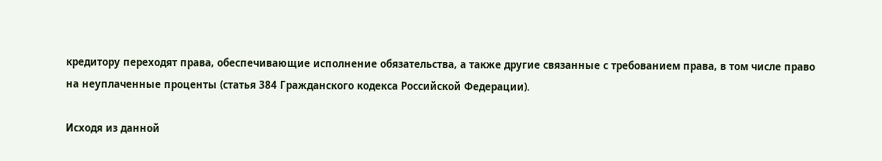кредитору переходят права, обеспечивающие исполнение обязательства, а также другие связанные с требованием права, в том числе право на неуплаченные проценты (статья 384 Гражданского кодекса Российской Федерации).

Исходя из данной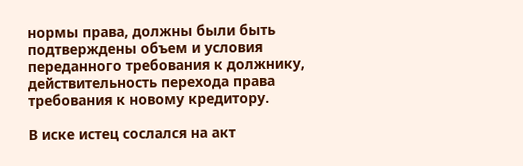нормы права, должны были быть подтверждены объем и условия переданного требования к должнику, действительность перехода права требования к новому кредитору.

В иске истец сослался на акт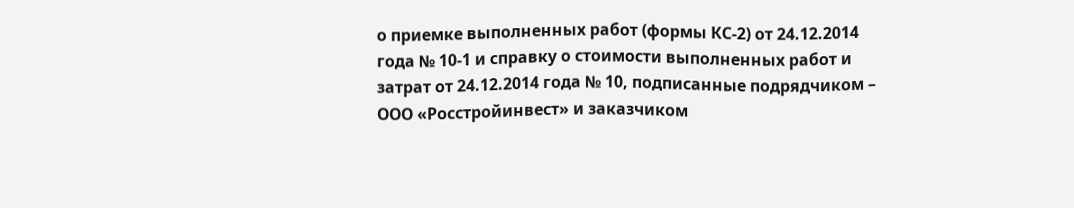о приемке выполненных работ (формы КС-2) от 24.12.2014 года № 10-1 и справку о стоимости выполненных работ и затрат от 24.12.2014 года № 10, подписанные подрядчиком – ООО «Росстройинвест» и заказчиком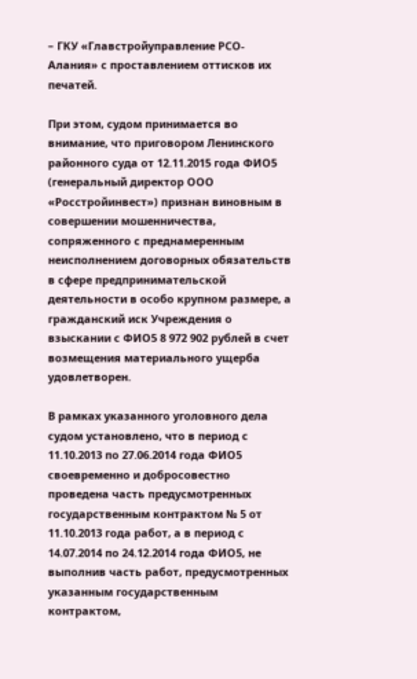– ГКУ «Главстройуправление РСО-Алания» с проставлением оттисков их печатей.

При этом, судом принимается во внимание, что приговором Ленинского районного суда от 12.11.2015 года ФИО5 (генеральный директор ООО «Росстройинвест») признан виновным в совершении мошенничества, сопряженного с преднамеренным неисполнением договорных обязательств в сфере предпринимательской деятельности в особо крупном размере, а гражданский иск Учреждения о взыскании с ФИО5 8 972 902 рублей в счет возмещения материального ущерба удовлетворен.

В рамках указанного уголовного дела судом установлено, что в период с 11.10.2013 по 27.06.2014 года ФИО5 своевременно и добросовестно проведена часть предусмотренных государственным контрактом № 5 от 11.10.2013 года работ, а в период с 14.07.2014 по 24.12.2014 года ФИО5, не выполнив часть работ, предусмотренных указанным государственным контрактом,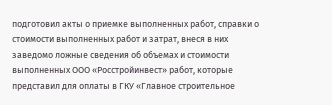подготовил акты о приемке выполненных работ, справки о стоимости выполненных работ и затрат, внеся в них заведомо ложные сведения об объемах и стоимости выполненных ООО «Росстройинвест» работ, которые представил для оплаты в ГКУ «Главное строительное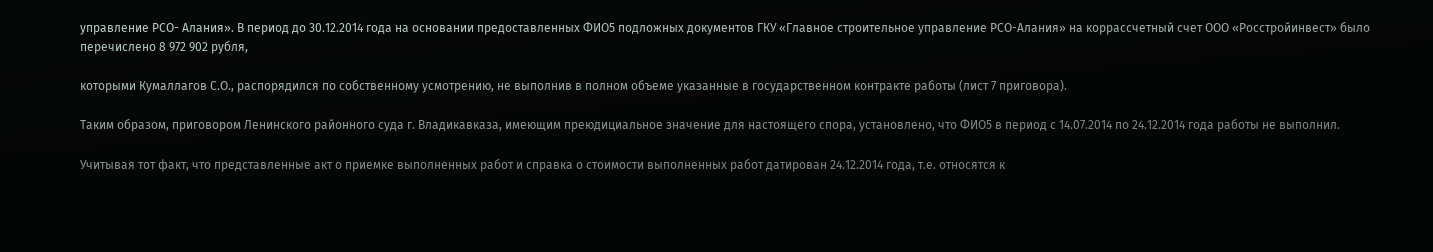управление РСО- Алания». В период до 30.12.2014 года на основании предоставленных ФИО5 подложных документов ГКУ «Главное строительное управление РСО-Алания» на коррассчетный счет ООО «Росстройинвест» было перечислено 8 972 902 рубля,

которыми Кумаллагов С.О., распорядился по собственному усмотрению, не выполнив в полном объеме указанные в государственном контракте работы (лист 7 приговора).

Таким образом, приговором Ленинского районного суда г. Владикавказа, имеющим преюдициальное значение для настоящего спора, установлено, что ФИО5 в период с 14.07.2014 по 24.12.2014 года работы не выполнил.

Учитывая тот факт, что представленные акт о приемке выполненных работ и справка о стоимости выполненных работ датирован 24.12.2014 года, т.е. относятся к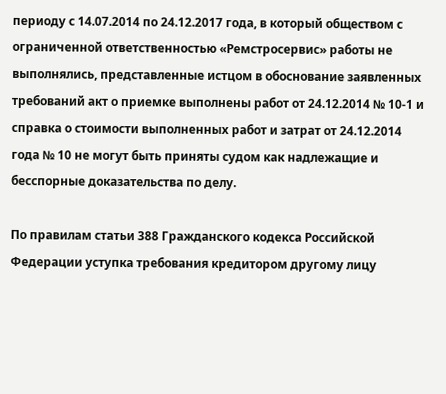периоду с 14.07.2014 по 24.12.2017 года, в который обществом с ограниченной ответственностью «Ремстросервис» работы не выполнялись, представленные истцом в обоснование заявленных требований акт о приемке выполнены работ от 24.12.2014 № 10-1 и справка о стоимости выполненных работ и затрат от 24.12.2014 года № 10 не могут быть приняты судом как надлежащие и бесспорные доказательства по делу.

По правилам статьи 388 Гражданского кодекса Российской Федерации уступка требования кредитором другому лицу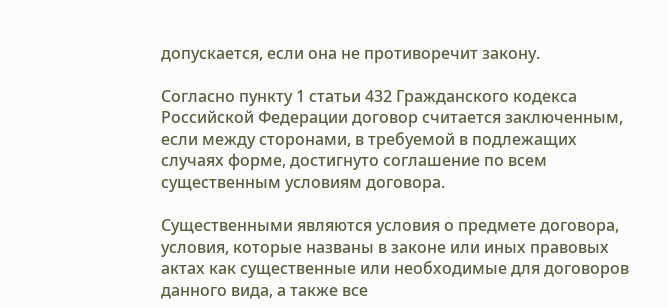допускается, если она не противоречит закону.

Согласно пункту 1 статьи 432 Гражданского кодекса Российской Федерации договор считается заключенным, если между сторонами, в требуемой в подлежащих случаях форме, достигнуто соглашение по всем существенным условиям договора.

Существенными являются условия о предмете договора, условия, которые названы в законе или иных правовых актах как существенные или необходимые для договоров данного вида, а также все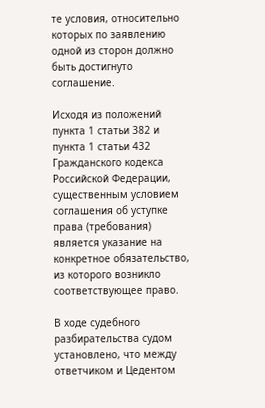те условия, относительно которых по заявлению одной из сторон должно быть достигнуто соглашение.

Исходя из положений пункта 1 статьи 382 и пункта 1 статьи 432 Гражданского кодекса Российской Федерации, существенным условием соглашения об уступке права (требования) является указание на конкретное обязательство, из которого возникло соответствующее право.

В ходе судебного разбирательства судом установлено, что между ответчиком и Цедентом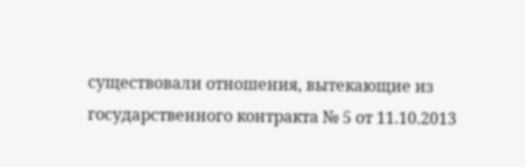существовали отношения, вытекающие из государственного контракта № 5 от 11.10.2013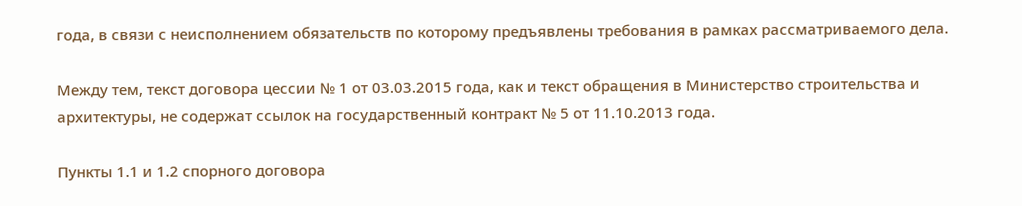года, в связи с неисполнением обязательств по которому предъявлены требования в рамках рассматриваемого дела.

Между тем, текст договора цессии № 1 от 03.03.2015 года, как и текст обращения в Министерство строительства и архитектуры, не содержат ссылок на государственный контракт № 5 от 11.10.2013 года.

Пункты 1.1 и 1.2 спорного договора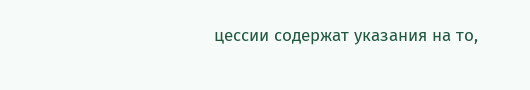цессии содержат указания на то,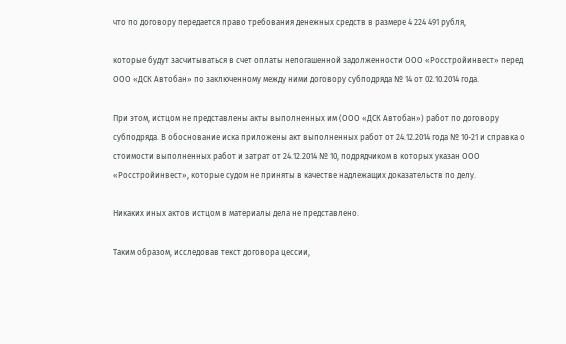что по договору передается право требования денежных средств в размере 4 224 491 рубля,

которые будут засчитываться в счет оплаты непогашенной задолженности ООО «Росстройинвест» перед ООО «ДСК Автобан» по заключенному между ними договору субподряда № 14 от 02.10.2014 года.

При этом, истцом не представлены акты выполненных им (ООО «ДСК Автобан») работ по договору субподряда. В обоснование иска приложены акт выполненных работ от 24.12.2014 года № 10-21 и справка о стоимости выполненных работ и затрат от 24.12.2014 № 10, подрядчиком в которых указан ООО «Росстройинвест», которые судом не приняты в качестве надлежащих доказательств по делу.

Никаких иных актов истцом в материалы дела не представлено.

Таким образом, исследовав текст договора цессии,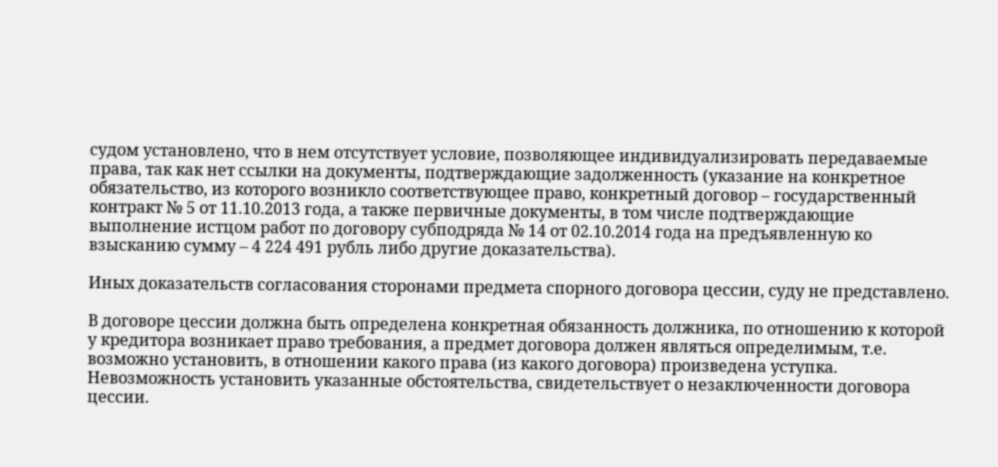судом установлено, что в нем отсутствует условие, позволяющее индивидуализировать передаваемые права, так как нет ссылки на документы, подтверждающие задолженность (указание на конкретное обязательство, из которого возникло соответствующее право, конкретный договор – государственный контракт № 5 от 11.10.2013 года, а также первичные документы, в том числе подтверждающие выполнение истцом работ по договору субподряда № 14 от 02.10.2014 года на предъявленную ко взысканию сумму – 4 224 491 рубль либо другие доказательства).

Иных доказательств согласования сторонами предмета спорного договора цессии, суду не представлено.

В договоре цессии должна быть определена конкретная обязанность должника, по отношению к которой у кредитора возникает право требования, а предмет договора должен являться определимым, т.е. возможно установить, в отношении какого права (из какого договора) произведена уступка. Невозможность установить указанные обстоятельства, свидетельствует о незаключенности договора цессии.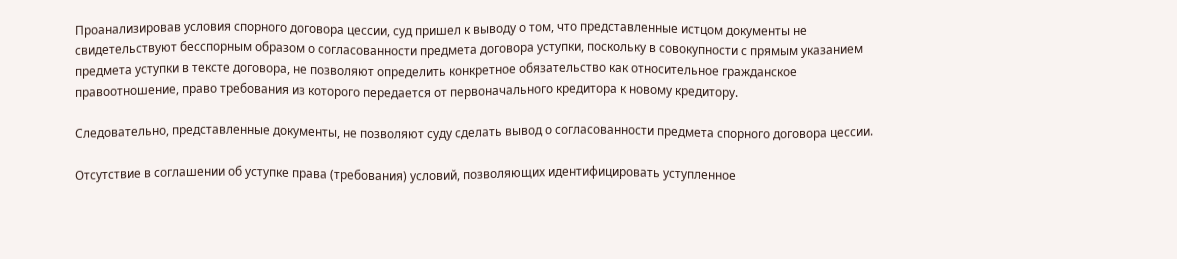Проанализировав условия спорного договора цессии, суд пришел к выводу о том, что представленные истцом документы не свидетельствуют бесспорным образом о согласованности предмета договора уступки, поскольку в совокупности с прямым указанием предмета уступки в тексте договора, не позволяют определить конкретное обязательство как относительное гражданское правоотношение, право требования из которого передается от первоначального кредитора к новому кредитору.

Следовательно, представленные документы, не позволяют суду сделать вывод о согласованности предмета спорного договора цессии.

Отсутствие в соглашении об уступке права (требования) условий, позволяющих идентифицировать уступленное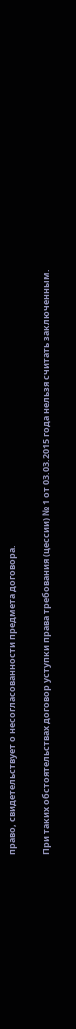право, свидетельствует о несогласованности предмета договора.

При таких обстоятельствах договор уступки права требования (цессии) № 1 от 03.03.2015 года нельзя считать заключенным.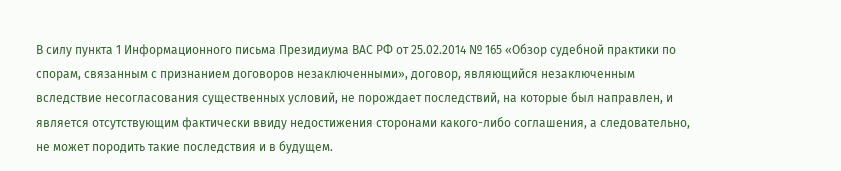В силу пункта 1 Информационного письма Президиума ВАС РФ от 25.02.2014 № 165 «Обзор судебной практики по спорам, связанным с признанием договоров незаключенными», договор, являющийся незаключенным вследствие несогласования существенных условий, не порождает последствий, на которые был направлен, и является отсутствующим фактически ввиду недостижения сторонами какого-либо соглашения, а следовательно, не может породить такие последствия и в будущем.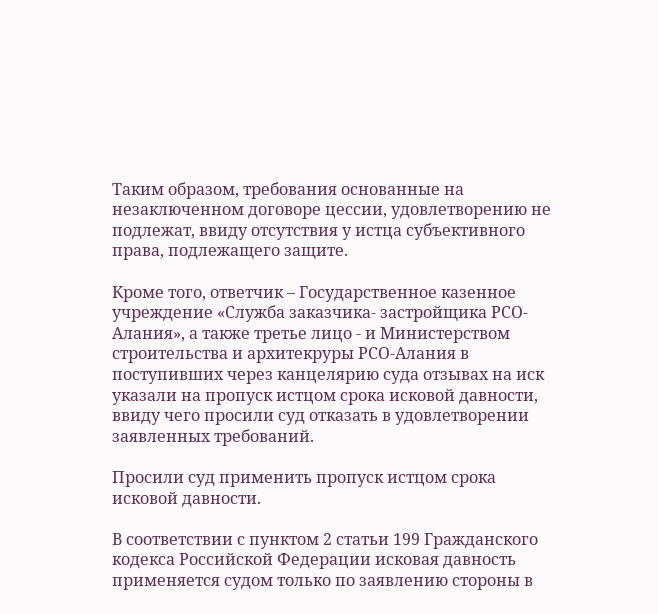Таким образом, требования основанные на незаключенном договоре цессии, удовлетворению не подлежат, ввиду отсутствия у истца субъективного права, подлежащего защите.

Кроме того, ответчик – Государственное казенное учреждение «Служба заказчика- застройщика РСО-Алания», а также третье лицо - и Министерством строительства и архитекруры РСО-Алания в поступивших через канцелярию суда отзывах на иск указали на пропуск истцом срока исковой давности, ввиду чего просили суд отказать в удовлетворении заявленных требований.

Просили суд применить пропуск истцом срока исковой давности.

В соответствии с пунктом 2 статьи 199 Гражданского кодекса Российской Федерации исковая давность применяется судом только по заявлению стороны в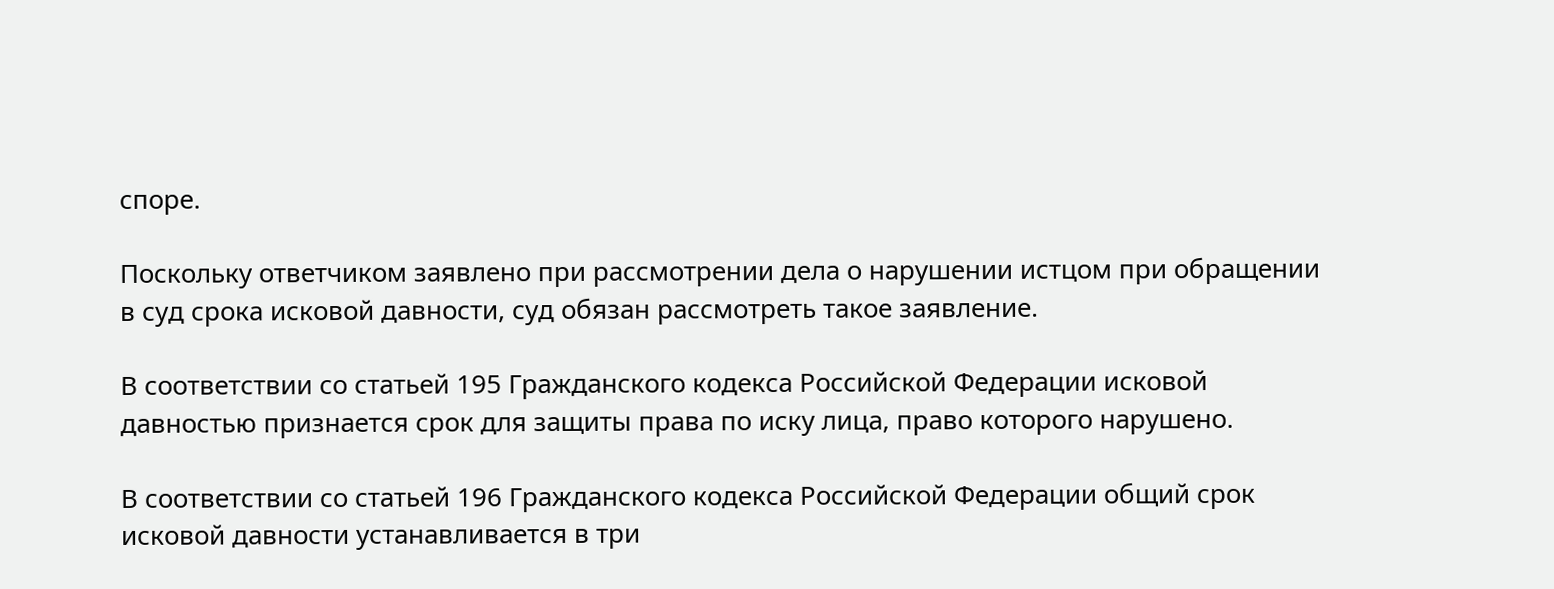споре.

Поскольку ответчиком заявлено при рассмотрении дела о нарушении истцом при обращении в суд срока исковой давности, суд обязан рассмотреть такое заявление.

В соответствии со статьей 195 Гражданского кодекса Российской Федерации исковой давностью признается срок для защиты права по иску лица, право которого нарушено.

В соответствии со статьей 196 Гражданского кодекса Российской Федерации общий срок исковой давности устанавливается в три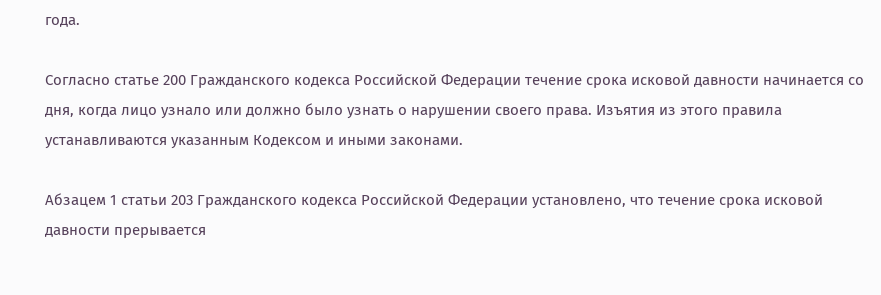года.

Согласно статье 200 Гражданского кодекса Российской Федерации течение срока исковой давности начинается со дня, когда лицо узнало или должно было узнать о нарушении своего права. Изъятия из этого правила устанавливаются указанным Кодексом и иными законами.

Абзацем 1 статьи 203 Гражданского кодекса Российской Федерации установлено, что течение срока исковой давности прерывается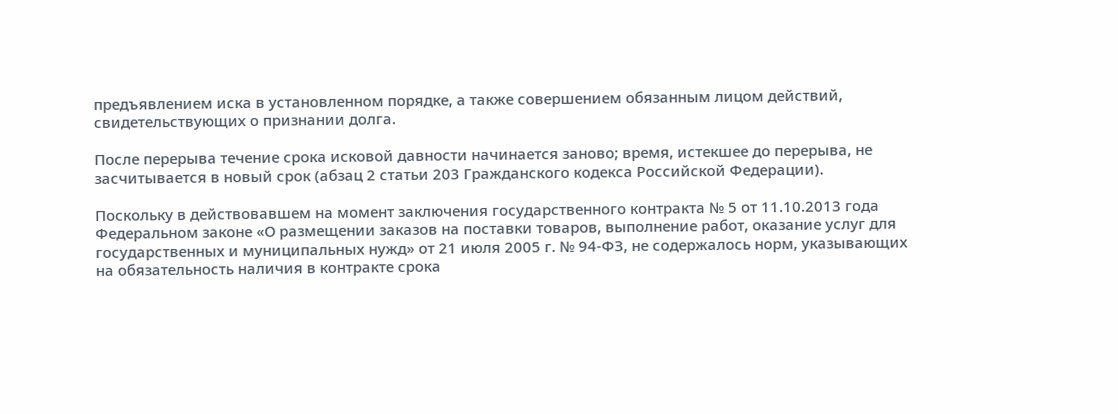предъявлением иска в установленном порядке, а также совершением обязанным лицом действий, свидетельствующих о признании долга.

После перерыва течение срока исковой давности начинается заново; время, истекшее до перерыва, не засчитывается в новый срок (абзац 2 статьи 203 Гражданского кодекса Российской Федерации).

Поскольку в действовавшем на момент заключения государственного контракта № 5 от 11.10.2013 года Федеральном законе «О размещении заказов на поставки товаров, выполнение работ, оказание услуг для государственных и муниципальных нужд» от 21 июля 2005 г. № 94-ФЗ, не содержалось норм, указывающих на обязательность наличия в контракте срока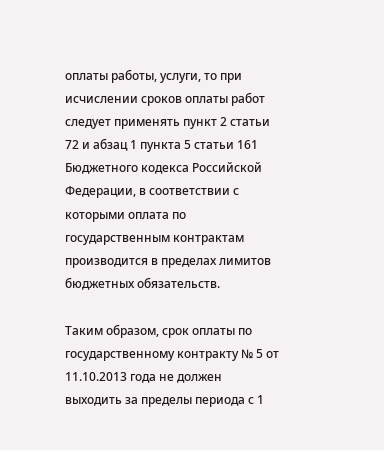оплаты работы, услуги, то при исчислении сроков оплаты работ следует применять пункт 2 статьи 72 и абзац 1 пункта 5 статьи 161 Бюджетного кодекса Российской Федерации, в соответствии с которыми оплата по государственным контрактам производится в пределах лимитов бюджетных обязательств.

Таким образом, срок оплаты по государственному контракту № 5 от 11.10.2013 года не должен выходить за пределы периода с 1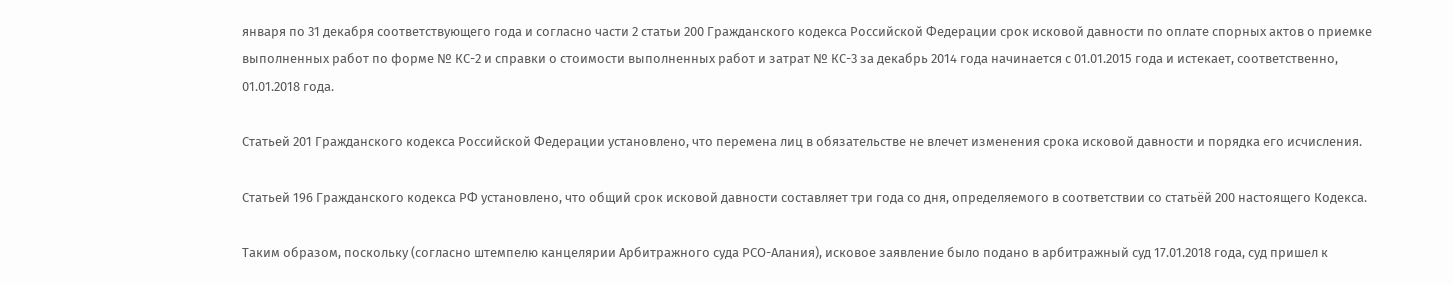января по 31 декабря соответствующего года и согласно части 2 статьи 200 Гражданского кодекса Российской Федерации срок исковой давности по оплате спорных актов о приемке выполненных работ по форме № КС-2 и справки о стоимости выполненных работ и затрат № КС-3 за декабрь 2014 года начинается с 01.01.2015 года и истекает, соответственно, 01.01.2018 года.

Статьей 201 Гражданского кодекса Российской Федерации установлено, что перемена лиц в обязательстве не влечет изменения срока исковой давности и порядка его исчисления.

Статьей 196 Гражданского кодекса РФ установлено, что общий срок исковой давности составляет три года со дня, определяемого в соответствии со статьёй 200 настоящего Кодекса.

Таким образом, поскольку (согласно штемпелю канцелярии Арбитражного суда РСО-Алания), исковое заявление было подано в арбитражный суд 17.01.2018 года, суд пришел к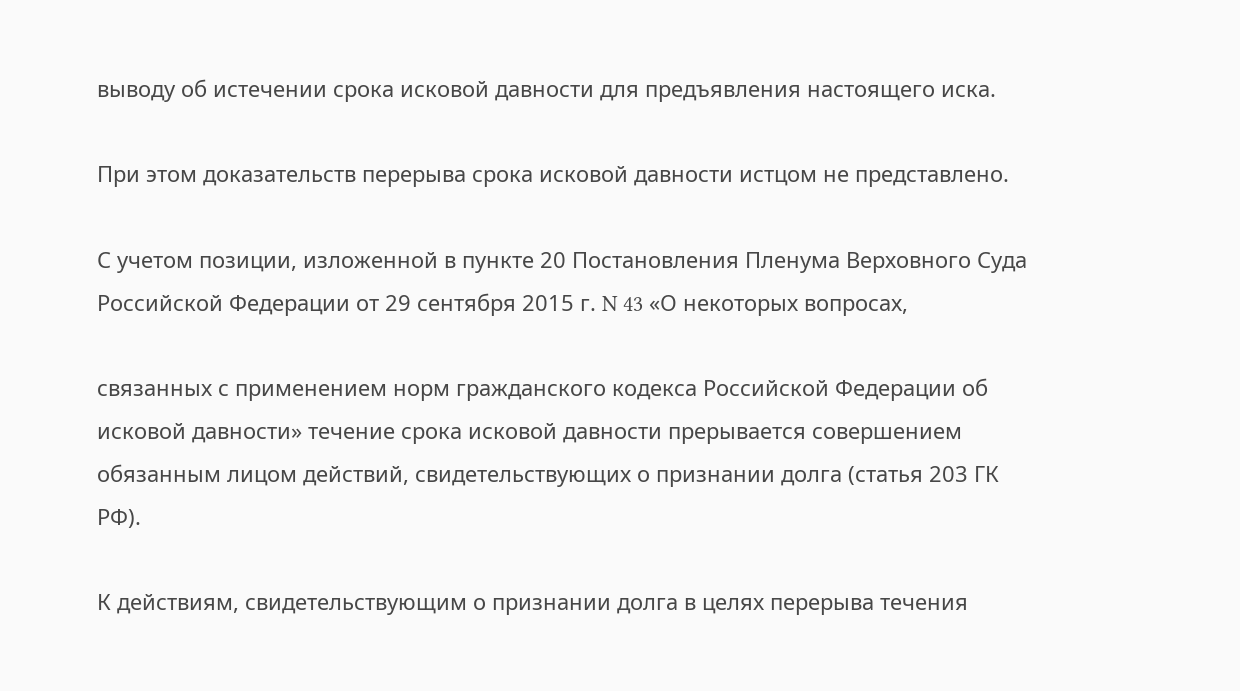выводу об истечении срока исковой давности для предъявления настоящего иска.

При этом доказательств перерыва срока исковой давности истцом не представлено.

С учетом позиции, изложенной в пункте 20 Постановления Пленума Верховного Суда Российской Федерации от 29 сентября 2015 г. N 43 «О некоторых вопросах,

связанных с применением норм гражданского кодекса Российской Федерации об исковой давности» течение срока исковой давности прерывается совершением обязанным лицом действий, свидетельствующих о признании долга (статья 203 ГК РФ).

К действиям, свидетельствующим о признании долга в целях перерыва течения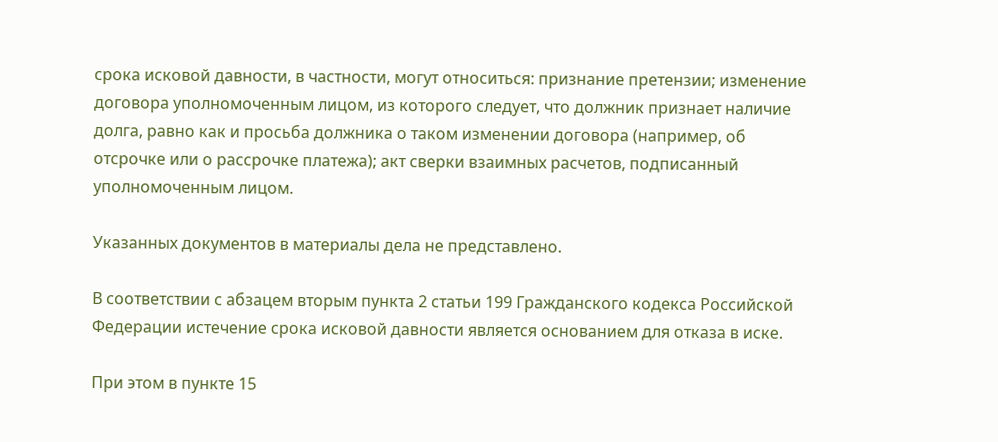срока исковой давности, в частности, могут относиться: признание претензии; изменение договора уполномоченным лицом, из которого следует, что должник признает наличие долга, равно как и просьба должника о таком изменении договора (например, об отсрочке или о рассрочке платежа); акт сверки взаимных расчетов, подписанный уполномоченным лицом.

Указанных документов в материалы дела не представлено.

В соответствии с абзацем вторым пункта 2 статьи 199 Гражданского кодекса Российской Федерации истечение срока исковой давности является основанием для отказа в иске.

При этом в пункте 15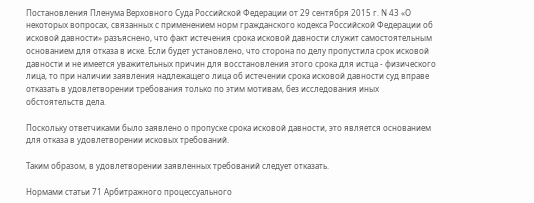Постановления Пленума Верховного Суда Российской Федерации от 29 сентября 2015 г. N 43 «О некоторых вопросах, связанных с применением норм гражданского кодекса Российской Федерации об исковой давности» разъяснено, что факт истечения срока исковой давности служит самостоятельным основанием для отказа в иске. Если будет установлено, что сторона по делу пропустила срок исковой давности и не имеется уважительных причин для восстановления этого срока для истца - физического лица, то при наличии заявления надлежащего лица об истечении срока исковой давности суд вправе отказать в удовлетворении требования только по этим мотивам, без исследования иных обстоятельств дела.

Поскольку ответчиками было заявлено о пропуске срока исковой давности, это является основанием для отказа в удовлетворении исковых требований.

Таким образом, в удовлетворении заявленных требований следует отказать.

Нормами статьи 71 Арбитражного процессуального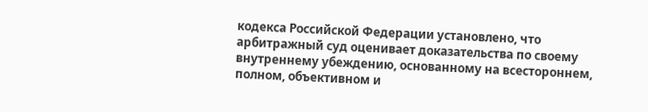кодекса Российской Федерации установлено, что арбитражный суд оценивает доказательства по своему внутреннему убеждению, основанному на всестороннем, полном, объективном и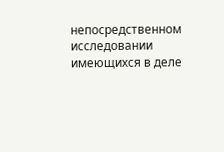непосредственном исследовании имеющихся в деле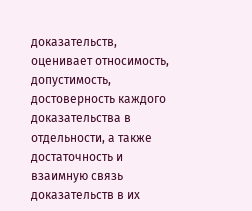доказательств, оценивает относимость, допустимость, достоверность каждого доказательства в отдельности, а также достаточность и взаимную связь доказательств в их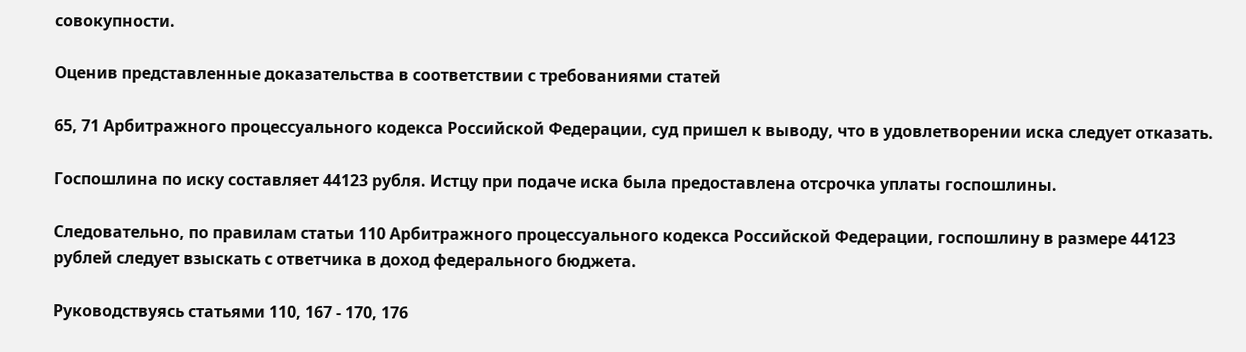совокупности.

Оценив представленные доказательства в соответствии с требованиями статей

65, 71 Арбитражного процессуального кодекса Российской Федерации, суд пришел к выводу, что в удовлетворении иска следует отказать.

Госпошлина по иску составляет 44123 рубля. Истцу при подаче иска была предоставлена отсрочка уплаты госпошлины.

Следовательно, по правилам статьи 110 Арбитражного процессуального кодекса Российской Федерации, госпошлину в размере 44123 рублей следует взыскать с ответчика в доход федерального бюджета.

Руководствуясь статьями 110, 167 - 170, 176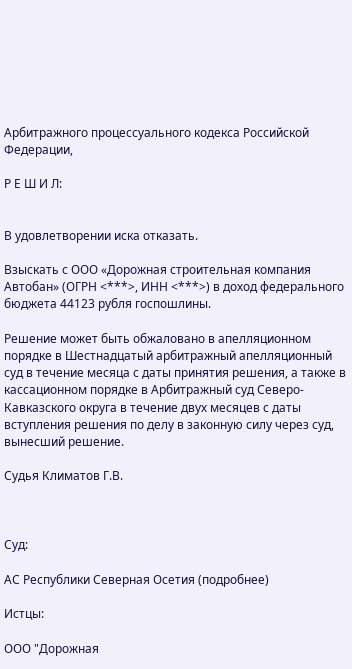Арбитражного процессуального кодекса Российской Федерации,

Р Е Ш И Л:


В удовлетворении иска отказать.

Взыскать с ООО «Дорожная строительная компания Автобан» (ОГРН <***>, ИНН <***>) в доход федерального бюджета 44123 рубля госпошлины.

Решение может быть обжаловано в апелляционном порядке в Шестнадцатый арбитражный апелляционный суд в течение месяца с даты принятия решения, а также в кассационном порядке в Арбитражный суд Северо-Кавказского округа в течение двух месяцев с даты вступления решения по делу в законную силу через суд, вынесший решение.

Судья Климатов Г.В.



Суд:

АС Республики Северная Осетия (подробнее)

Истцы:

ООО "Дорожная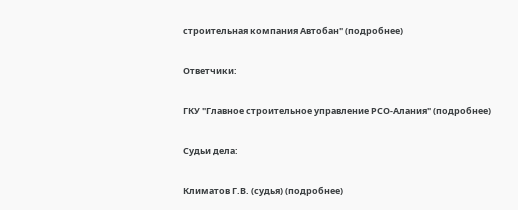строительная компания Автобан" (подробнее)

Ответчики:

ГКУ "Главное строительное управление РСО-Алания" (подробнее)

Судьи дела:

Климатов Г.В. (судья) (подробнее)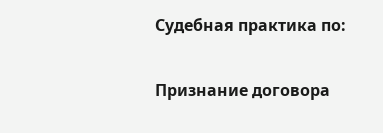Судебная практика по:

Признание договора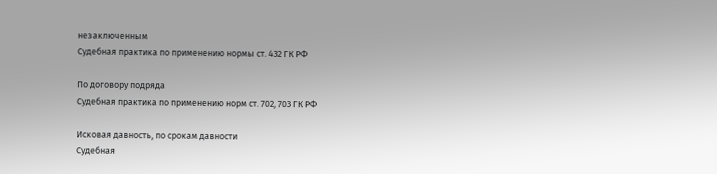незаключенным
Судебная практика по применению нормы ст. 432 ГК РФ

По договору подряда
Судебная практика по применению норм ст. 702, 703 ГК РФ

Исковая давность, по срокам давности
Судебная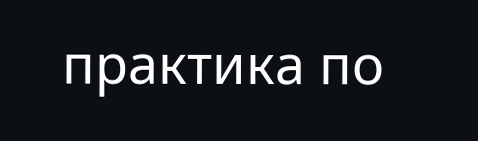практика по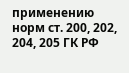применению норм ст. 200, 202, 204, 205 ГК РФ